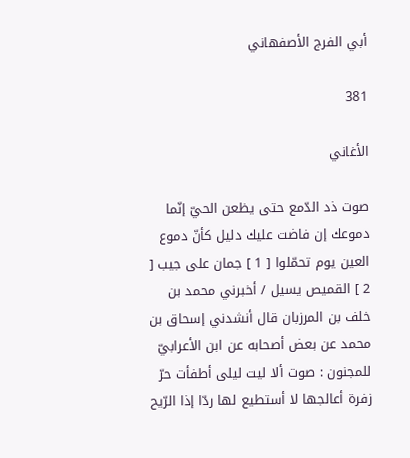أبي الفرج الأصفهاني

381

الأغاني

صوت ذد الدّمع حتى يظعن الحيّ إنّما دموعك إن فاضت عليك دليل كأنّ دموع العين يوم تحمّلوا [ 1 ] جمان على جيب [ 2 ] القميص يسيل / أخبرني محمد بن خلف بن المرزبان قال أنشدني إسحاق بن محمد عن بعض أصحابه عن ابن الأعرابيّ للمجنون : صوت ألا ليت ليلى أطفأت حرّ زفرة أعالجها لا أستطيع لها ردّا إذا الرّيح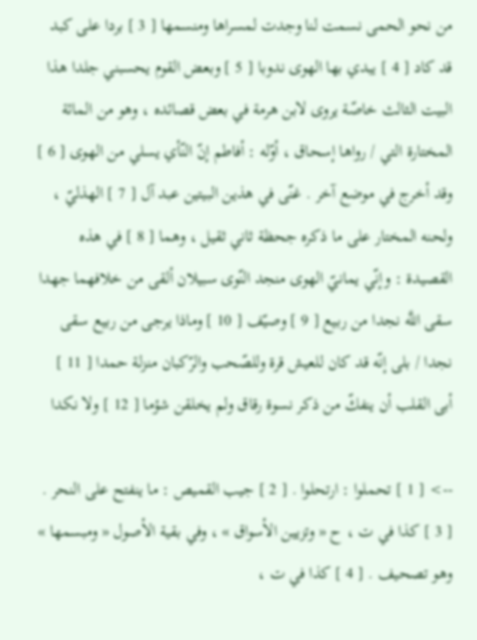من نحو الحمى نسمت لنا وجدت لمسراها ومنسمها [ 3 ] بردا على كبد قد كاد [ 4 ] يبدي بها الهوى ندوبا [ 5 ] وبعض القوم يحسبني جلدا هذا البيت الثالث خاصّة يروى لابن هرمة في بعض قصائده ، وهو من المائة المختارة التي / رواها إسحاق ، أوّله : أفاطم إنّ النّأي يسلي من الهوى [ 6 ] وقد أخرج في موضع آخر . غنّى في هذين البيتين عبد آل [ 7 ] الهذليّ ، ولحنه المختار على ما ذكره جحظة ثاني ثقيل ، وهما [ 8 ] في هذه القصيدة : وإنّي يمانيّ الهوى منجد النّوى سبيلان ألقى من خلافهما جهدا سقى اللَّه نجدا من ربيع [ 9 ] وصيّف [ 10 ] وماذا يرجى من ربيع سقى نجدا / بلى إنّه قد كان للعيش قرة وللصّحب والرّكبان منزلة حمدا [ 11 ] أبى القلب أن ينفكّ من ذكر نسوة رقاق ولم يخلقن شؤما [ 12 ] ولا نكدا

--> [ 1 ] تحملوا : ارتحلوا . [ 2 ] جيب القميص : ما ينفتح على النحر . [ 3 ] كذا في ت ، ح « وتزيين الأسواق » ، وفي بقية الأصول « ومبسمها » وهو تصحيف . [ 4 ] كذا في ت ،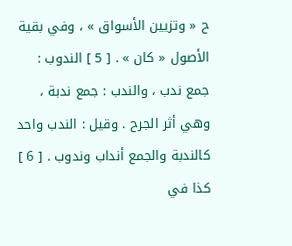ح « وتزيين الأسواق » ، وفي بقية الأصول « كان » . [ 5 ] الندوب : جمع ندب ، والندب : جمع ندبة ، وهي أثر الجرح . وقيل : الندب واحد كالندبة والجمع أنداب وندوب . [ 6 ] كذا في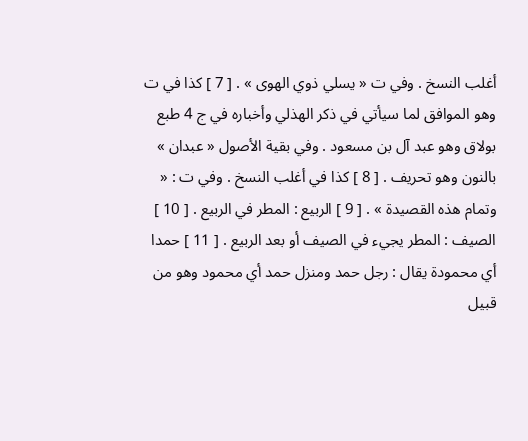أغلب النسخ . وفي ت « يسلي ذوي الهوى » . [ 7 ] كذا في ت وهو الموافق لما سيأتي في ذكر الهذلي وأخباره في ج 4 طبع بولاق وهو عبد آل بن مسعود . وفي بقية الأصول « عبدان » بالنون وهو تحريف . [ 8 ] كذا في أغلب النسخ . وفي ت : « وتمام هذه القصيدة » . [ 9 ] الربيع : المطر في الربيع . [ 10 ] الصيف : المطر يجيء في الصيف أو بعد الربيع . [ 11 ] حمدا أي محمودة يقال : رجل حمد ومنزل حمد أي محمود وهو من قبيل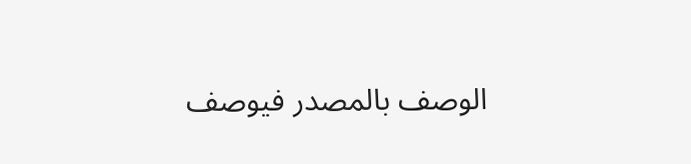الوصف بالمصدر فيوصف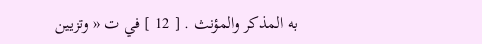به المذكر والمؤنث . [ 12 ] في ت « وتزيين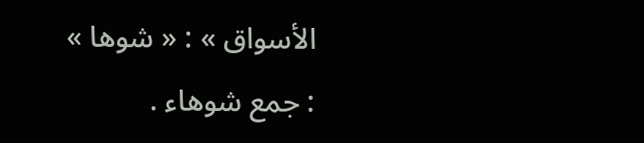الأسواق » : « شوها » : جمع شوهاء .